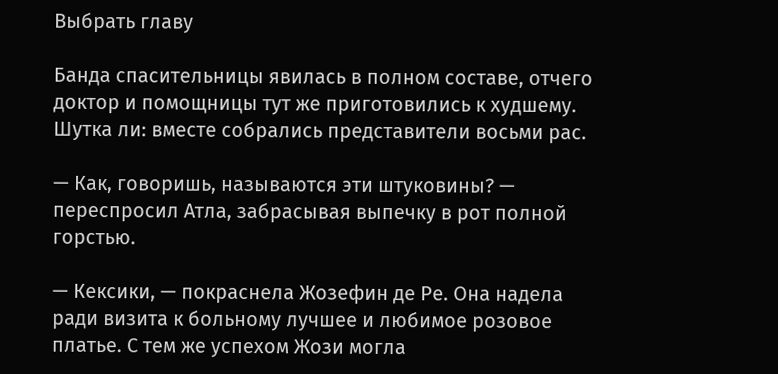Выбрать главу

Банда спасительницы явилась в полном составе, отчего доктор и помощницы тут же приготовились к худшему. Шутка ли: вместе собрались представители восьми рас.

— Как, говоришь, называются эти штуковины? — переспросил Атла, забрасывая выпечку в рот полной горстью.

— Кексики, — покраснела Жозефин де Ре. Она надела ради визита к больному лучшее и любимое розовое платье. С тем же успехом Жози могла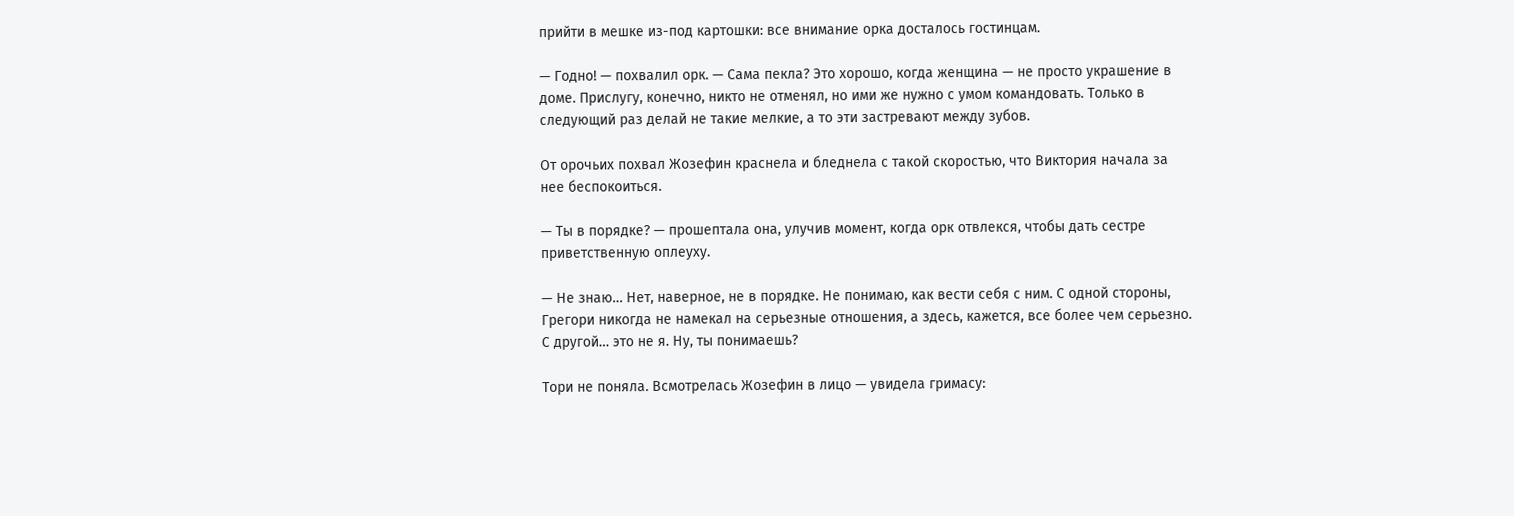прийти в мешке из-под картошки: все внимание орка досталось гостинцам.

— Годно! — похвалил орк. — Сама пекла? Это хорошо, когда женщина — не просто украшение в доме. Прислугу, конечно, никто не отменял, но ими же нужно с умом командовать. Только в следующий раз делай не такие мелкие, а то эти застревают между зубов.

От орочьих похвал Жозефин краснела и бледнела с такой скоростью, что Виктория начала за нее беспокоиться.

— Ты в порядке? — прошептала она, улучив момент, когда орк отвлекся, чтобы дать сестре приветственную оплеуху.

— Не знаю… Нет, наверное, не в порядке. Не понимаю, как вести себя с ним. С одной стороны, Грегори никогда не намекал на серьезные отношения, а здесь, кажется, все более чем серьезно. С другой… это не я. Ну, ты понимаешь?

Тори не поняла. Всмотрелась Жозефин в лицо — увидела гримасу: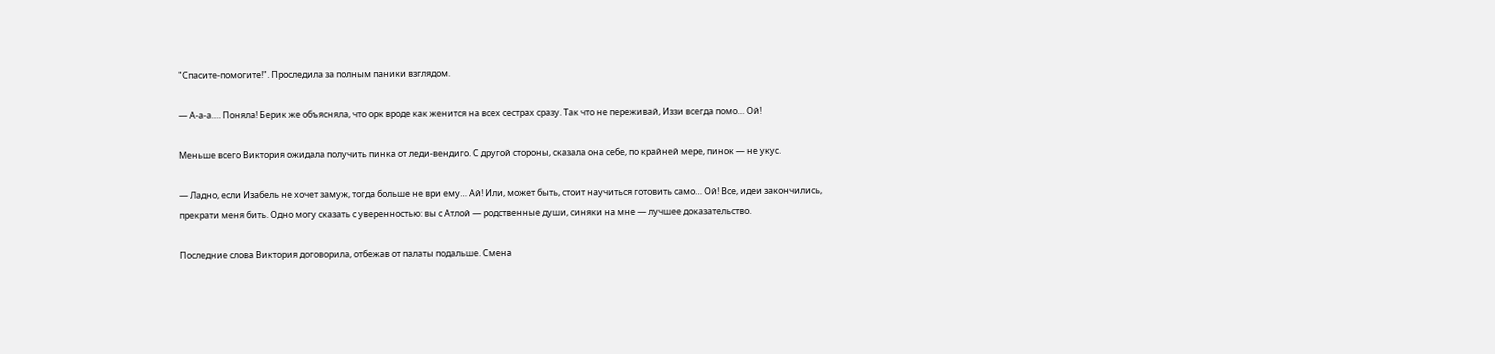"Спасите-помогите!". Проследила за полным паники взглядом.

— А-а-а…. Поняла! Берик же объясняла, что орк вроде как женится на всех сестрах сразу. Так что не переживай, Иззи всегда помо… Ой!

Меньше всего Виктория ожидала получить пинка от леди-вендиго. С другой стороны, сказала она себе, по крайней мере, пинок — не укус.

— Ладно, если Изабель не хочет замуж, тогда больше не ври ему… Ай! Или, может быть, стоит научиться готовить само… Ой! Все, идеи закончились, прекрати меня бить. Одно могу сказать с уверенностью: вы с Атлой — родственные души, синяки на мне — лучшее доказательство.

Последние слова Виктория договорила, отбежав от палаты подальше. Смена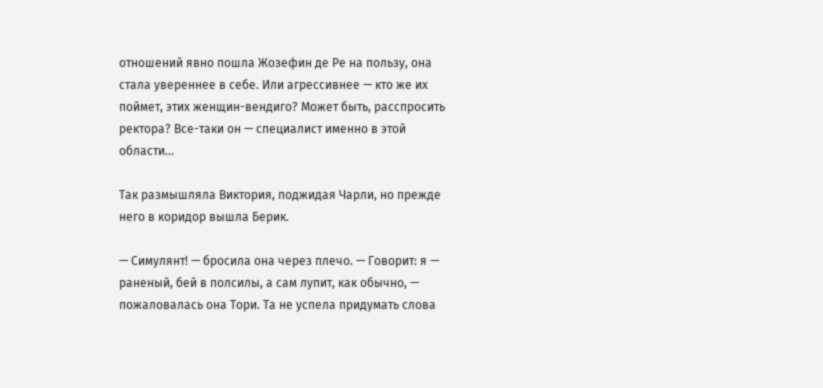отношений явно пошла Жозефин де Ре на пользу, она стала увереннее в себе. Или агрессивнее — кто же их поймет, этих женщин-вендиго? Может быть, расспросить ректора? Все-таки он — специалист именно в этой области…

Так размышляла Виктория, поджидая Чарли, но прежде него в коридор вышла Берик.

— Симулянт! — бросила она через плечо. — Говорит: я — раненый, бей в полсилы, а сам лупит, как обычно, — пожаловалась она Тори. Та не успела придумать слова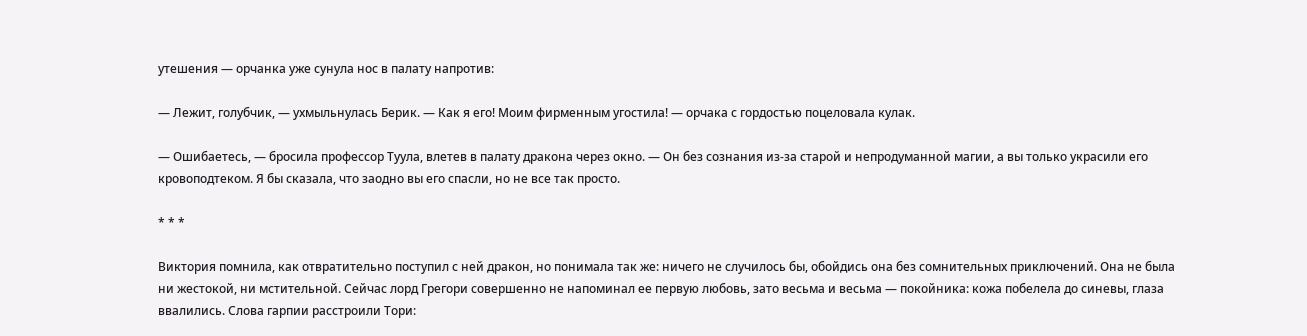утешения — орчанка уже сунула нос в палату напротив:

— Лежит, голубчик, — ухмыльнулась Берик. — Как я его! Моим фирменным угостила! — орчака с гордостью поцеловала кулак.

— Ошибаетесь, — бросила профессор Туула, влетев в палату дракона через окно. — Он без сознания из-за старой и непродуманной магии, а вы только украсили его кровоподтеком. Я бы сказала, что заодно вы его спасли, но не все так просто.

* * *

Виктория помнила, как отвратительно поступил с ней дракон, но понимала так же: ничего не случилось бы, обойдись она без сомнительных приключений. Она не была ни жестокой, ни мстительной. Сейчас лорд Грегори совершенно не напоминал ее первую любовь, зато весьма и весьма — покойника: кожа побелела до синевы, глаза ввалились. Слова гарпии расстроили Тори: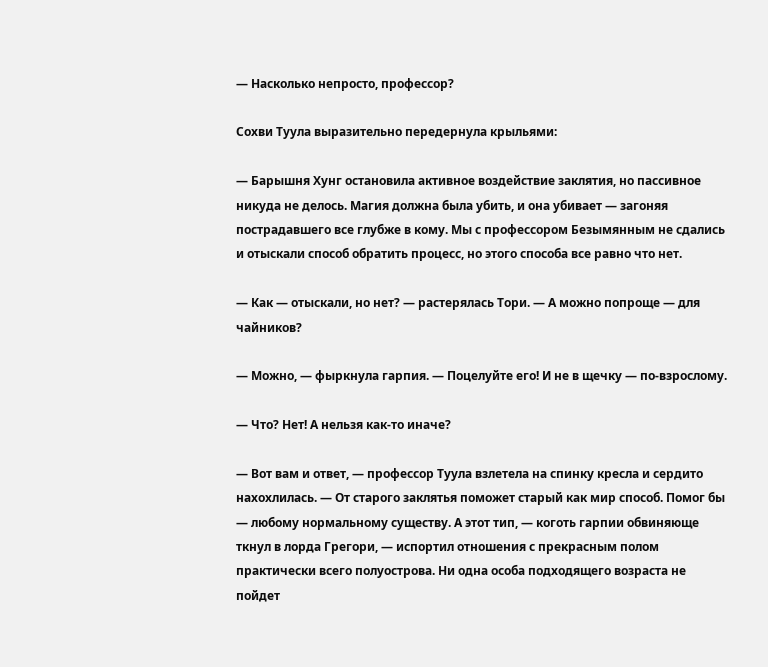— Насколько непросто, профессор?

Сохви Туула выразительно передернула крыльями:

— Барышня Хунг остановила активное воздействие заклятия, но пассивное никуда не делось. Магия должна была убить, и она убивает — загоняя пострадавшего все глубже в кому. Мы с профессором Безымянным не сдались и отыскали способ обратить процесс, но этого способа все равно что нет.

— Как — отыскали, но нет? — растерялась Тори. — А можно попроще — для чайников?

— Можно, — фыркнула гарпия. — Поцелуйте его! И не в щечку — по-взрослому.

— Что? Нет! А нельзя как-то иначе?

— Вот вам и ответ, — профессор Туула взлетела на спинку кресла и сердито нахохлилась. — От старого заклятья поможет старый как мир способ. Помог бы — любому нормальному существу. А этот тип, — коготь гарпии обвиняюще ткнул в лорда Грегори, — испортил отношения с прекрасным полом практически всего полуострова. Ни одна особа подходящего возраста не пойдет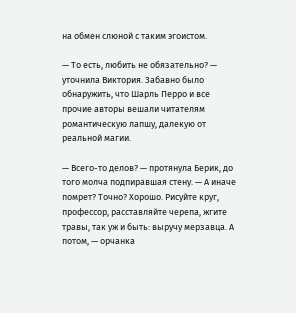на обмен слюной с таким эгоистом.

— То есть, любить не обязательно? — уточнила Виктория. Забавно было обнаружить, что Шарль Перро и все прочие авторы вешали читателям романтическую лапшу, далекую от реальной магии.

— Всего-то делов? — протянула Берик, до того молча подпиравшая стену. — А иначе помрет? Точно? Хорошо. Рисуйте круг, профессор, расставляйте черепа, жгите травы, так уж и быть: выручу мерзавца. А потом, — орчанка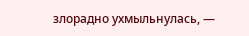злорадно ухмыльнулась, —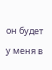он будет у меня в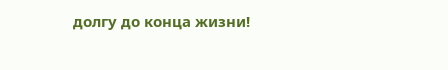долгу до конца жизни!